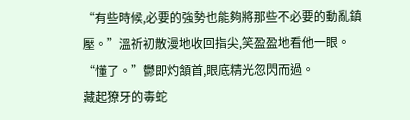“有些時候,必要的強勢也能夠將那些不必要的動亂鎮壓。”溫祈初散漫地收回指尖,笑盈盈地看他一眼。
“懂了。”鬱即灼頷首,眼底精光忽閃而過。
藏起獠牙的毒蛇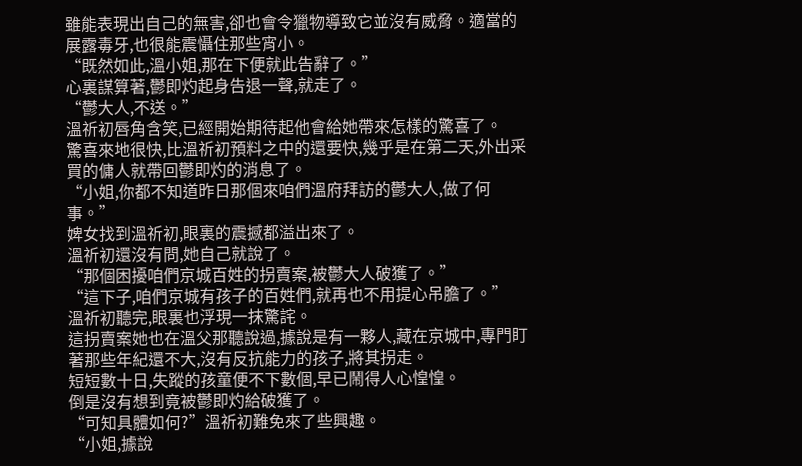雖能表現出自己的無害,卻也會令獵物導致它並沒有威脅。適當的展露毒牙,也很能震懾住那些宵小。
“既然如此,溫小姐,那在下便就此告辭了。”
心裏謀算著,鬱即灼起身告退一聲,就走了。
“鬱大人,不送。”
溫祈初唇角含笑,已經開始期待起他會給她帶來怎樣的驚喜了。
驚喜來地很快,比溫祈初預料之中的還要快,幾乎是在第二天,外出采買的傭人就帶回鬱即灼的消息了。
“小姐,你都不知道昨日那個來咱們溫府拜訪的鬱大人,做了何事。”
婢女找到溫祈初,眼裏的震撼都溢出來了。
溫祈初還沒有問,她自己就說了。
“那個困擾咱們京城百姓的拐賣案,被鬱大人破獲了。”
“這下子,咱們京城有孩子的百姓們,就再也不用提心吊膽了。”
溫祈初聽完,眼裏也浮現一抹驚詫。
這拐賣案她也在溫父那聽說過,據說是有一夥人,藏在京城中,專門盯著那些年紀還不大,沒有反抗能力的孩子,將其拐走。
短短數十日,失蹤的孩童便不下數個,早已鬧得人心惶惶。
倒是沒有想到竟被鬱即灼給破獲了。
“可知具體如何?”溫祈初難免來了些興趣。
“小姐,據說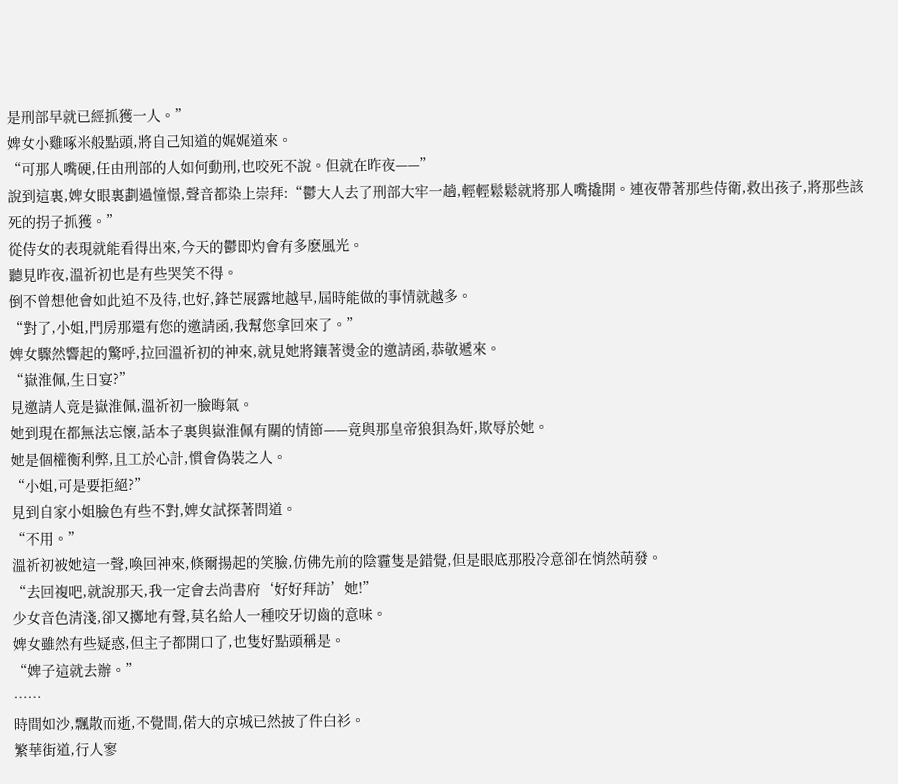是刑部早就已經抓獲一人。”
婢女小雞啄米般點頭,將自己知道的娓娓道來。
“可那人嘴硬,任由刑部的人如何動刑,也咬死不說。但就在昨夜——”
說到這裏,婢女眼裏劃過憧憬,聲音都染上崇拜:“鬱大人去了刑部大牢一趟,輕輕鬆鬆就將那人嘴撬開。連夜帶著那些侍衛,救出孩子,將那些該死的拐子抓獲。”
從侍女的表現就能看得出來,今天的鬱即灼會有多麽風光。
聽見昨夜,溫祈初也是有些哭笑不得。
倒不曾想他會如此迫不及待,也好,鋒芒展露地越早,屆時能做的事情就越多。
“對了,小姐,門房那還有您的邀請函,我幫您拿回來了。”
婢女驟然響起的驚呼,拉回溫祈初的神來,就見她將鑲著燙金的邀請函,恭敬遞來。
“嶽淮佩,生日宴?”
見邀請人竟是嶽淮佩,溫祈初一臉晦氣。
她到現在都無法忘懷,話本子裏與嶽淮佩有關的情節——竟與那皇帝狼狽為奸,欺辱於她。
她是個權衡利弊,且工於心計,慣會偽裝之人。
“小姐,可是要拒絕?”
見到自家小姐臉色有些不對,婢女試探著問道。
“不用。”
溫祈初被她這一聲,喚回神來,倏爾揚起的笑臉,仿佛先前的陰霾隻是錯覺,但是眼底那股冷意卻在悄然萌發。
“去回複吧,就說那天,我一定會去尚書府‘好好拜訪’她!”
少女音色清淺,卻又擲地有聲,莫名給人一種咬牙切齒的意味。
婢女雖然有些疑惑,但主子都開口了,也隻好點頭稱是。
“婢子這就去辦。”
……
時間如沙,飄散而逝,不覺間,偌大的京城已然披了件白衫。
繁華街道,行人寥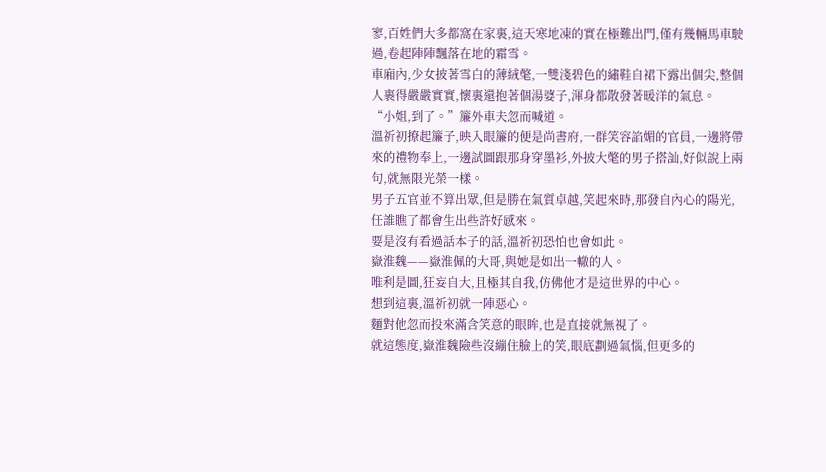寥,百姓們大多都窩在家裏,這天寒地凍的實在極難出門,僅有幾輛馬車駛過,卷起陣陣飄落在地的霜雪。
車廂內,少女披著雪白的薄絨氅,一雙淺碧色的繡鞋自裙下露出個尖,整個人裹得嚴嚴實實,懷裏還抱著個湯婆子,渾身都散發著暖洋的氣息。
“小姐,到了。”簾外車夫忽而喊道。
溫祈初撩起簾子,映入眼簾的便是尚書府,一群笑容諂媚的官員,一邊將帶來的禮物奉上,一邊試圖跟那身穿墨衫,外披大氅的男子搭訕,好似說上兩句,就無限光榮一樣。
男子五官並不算出眾,但是勝在氣質卓越,笑起來時,那發自內心的陽光,任誰瞧了都會生出些許好感來。
要是沒有看過話本子的話,溫祈初恐怕也會如此。
嶽淮魏——嶽淮佩的大哥,與她是如出一轍的人。
唯利是圖,狂妄自大,且極其自我,仿佛他才是這世界的中心。
想到這裏,溫祈初就一陣惡心。
麵對他忽而投來滿含笑意的眼眸,也是直接就無視了。
就這態度,嶽淮魏險些沒繃住臉上的笑,眼底劃過氣惱,但更多的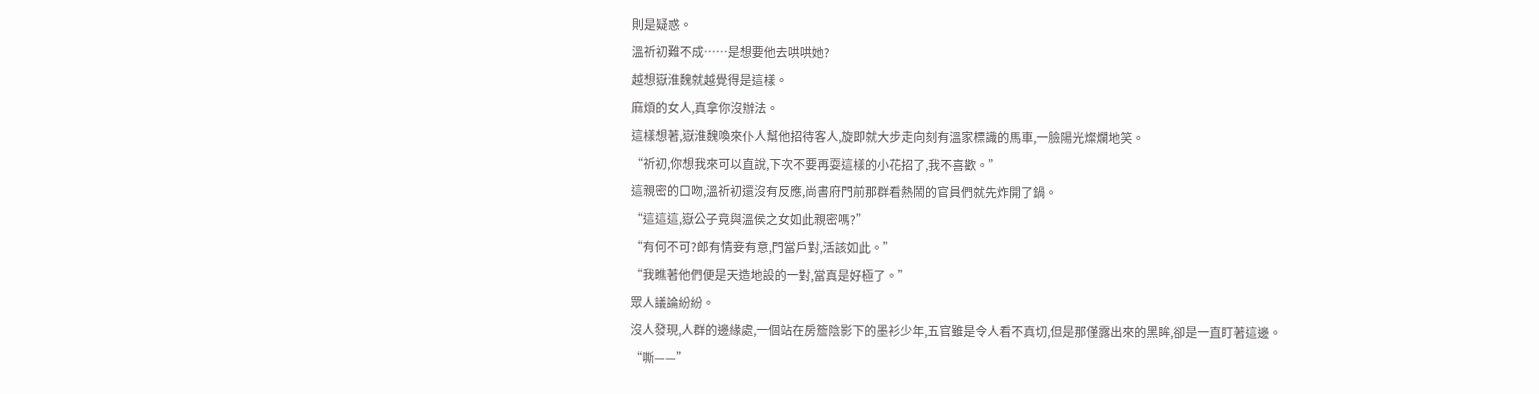則是疑惑。
溫祈初難不成……是想要他去哄哄她?
越想嶽淮魏就越覺得是這樣。
麻煩的女人,真拿你沒辦法。
這樣想著,嶽淮魏喚來仆人幫他招待客人,旋即就大步走向刻有溫家標識的馬車,一臉陽光燦爛地笑。
“祈初,你想我來可以直說,下次不要再耍這樣的小花招了,我不喜歡。”
這親密的口吻,溫祈初還沒有反應,尚書府門前那群看熱鬧的官員們就先炸開了鍋。
“這這這,嶽公子竟與溫侯之女如此親密嗎?”
“有何不可?郎有情妾有意,門當戶對,活該如此。”
“我瞧著他們便是天造地設的一對,當真是好極了。”
眾人議論紛紛。
沒人發現,人群的邊緣處,一個站在房簷陰影下的墨衫少年,五官雖是令人看不真切,但是那僅露出來的黑眸,卻是一直盯著這邊。
“嘶——”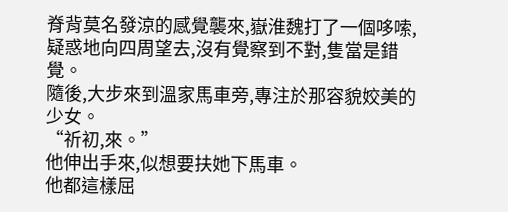脊背莫名發涼的感覺襲來,嶽淮魏打了一個哆嗦,疑惑地向四周望去,沒有覺察到不對,隻當是錯覺。
隨後,大步來到溫家馬車旁,專注於那容貌姣美的少女。
“祈初,來。”
他伸出手來,似想要扶她下馬車。
他都這樣屈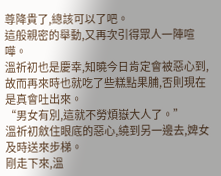尊降貴了,總該可以了吧。
這般親密的舉動,又再次引得眾人一陣喧嘩。
溫祈初也是慶幸,知曉今日肯定會被惡心到,故而再來時也就吃了些糕點果脯,否則現在是真會吐出來。
“男女有別,這就不勞煩嶽大人了。”
溫祈初斂住眼底的惡心,繞到另一邊去,婢女及時送來步梯。
剛走下來,溫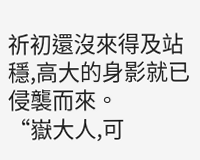祈初還沒來得及站穩,高大的身影就已侵襲而來。
“嶽大人,可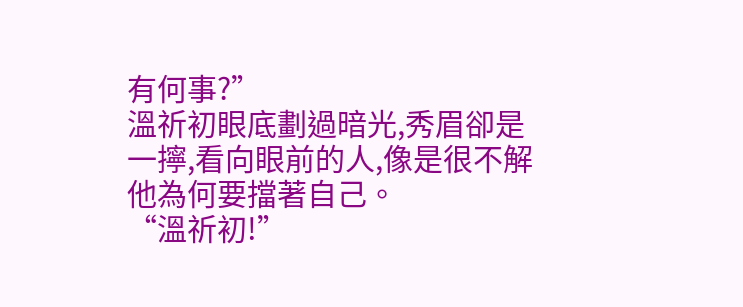有何事?”
溫祈初眼底劃過暗光,秀眉卻是一擰,看向眼前的人,像是很不解他為何要擋著自己。
“溫祈初!”